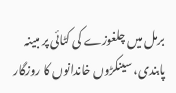برمل میں چلغوزے کی کٹائی پر مبینہ پابندی، سینکڑوں خاندانوں کا روزگار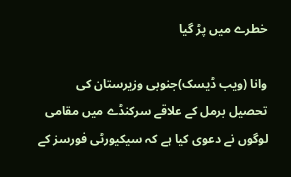خطرے میں پڑ گیا

وانا (ویب ڈیسک)جنوبی وزیرستان کی تحصیل برمل کے علاقے سرکنڈے میں مقامی لوگوں نے دعوی کیا ہے کہ سیکیورٹی فورسز کے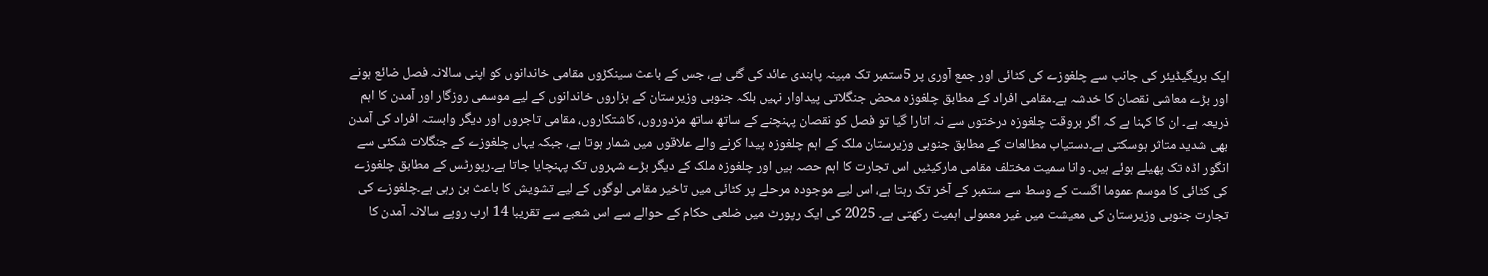ایک بریگیڈیئر کی جانب سے چلغوزے کی کٹائی اور جمع آوری پر 5ستمبر تک مبینہ پابندی عائد کی گئی ہے، جس کے باعث سینکڑوں مقامی خاندانوں کو اپنی سالانہ فصل ضائع ہونے اور بڑے معاشی نقصان کا خدشہ ہے۔مقامی افراد کے مطابق چلغوزہ محض جنگلاتی پیداوار نہیں بلکہ جنوبی وزیرستان کے ہزاروں خاندانوں کے لیے موسمی روزگار اور آمدن کا اہم ذریعہ ہے۔ ان کا کہنا ہے کہ اگر بروقت چلغوزہ درختوں سے نہ اتارا گیا تو فصل کو نقصان پہنچنے کے ساتھ ساتھ مزدوروں، کاشتکاروں، مقامی تاجروں اور دیگر وابستہ افراد کی آمدن بھی شدید متاثر ہوسکتی ہے۔دستیاب مطالعات کے مطابق جنوبی وزیرستان ملک کے اہم چلغوزہ پیدا کرنے والے علاقوں میں شمار ہوتا ہے، جبکہ یہاں چلغوزے کے جنگلات شکئی سے انگور اڈہ تک پھیلے ہوئے ہیں۔ وانا سمیت مختلف مقامی مارکیٹیں اس تجارت کا اہم حصہ ہیں اور چلغوزہ ملک کے دیگر بڑے شہروں تک پہنچایا جاتا ہے۔رپورٹس کے مطابق چلغوزے کی کٹائی کا موسم عموما اگست کے وسط سے ستمبر کے آخر تک رہتا ہے، اس لیے موجودہ مرحلے پر کٹائی میں تاخیر مقامی لوگوں کے لیے تشویش کا باعث بن رہی ہے۔چلغوزے کی تجارت جنوبی وزیرستان کی معیشت میں غیر معمولی اہمیت رکھتی ہے۔ 2025 کی ایک رپورٹ میں ضلعی حکام کے حوالے سے اس شعبے سے تقریبا 14 ارب روپے سالانہ آمدن کا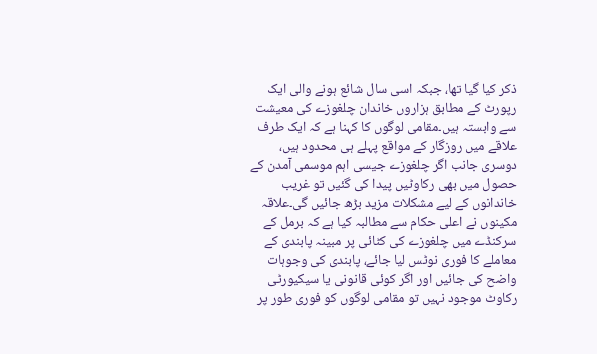ذکر کیا گیا تھا، جبکہ اسی سال شائع ہونے والی ایک رپورٹ کے مطابق ہزاروں خاندان چلغوزے کی معیشت سے وابستہ ہیں۔مقامی لوگوں کا کہنا ہے کہ ایک طرف علاقے میں روزگار کے مواقع پہلے ہی محدود ہیں، دوسری جانب اگر چلغوزے جیسی اہم موسمی آمدن کے حصول میں بھی رکاوٹیں پیدا کی گئیں تو غریب خاندانوں کے لیے مشکلات مزید بڑھ جائیں گی۔علاقہ مکینوں نے اعلی حکام سے مطالبہ کیا ہے کہ برمل کے سرکنڈے میں چلغوزے کی کٹائی پر مبینہ پابندی کے معاملے کا فوری نوٹس لیا جائے، پابندی کی وجوہات واضح کی جائیں اور اگر کوئی قانونی یا سیکیورٹی رکاوٹ موجود نہیں تو مقامی لوگوں کو فوری طور پر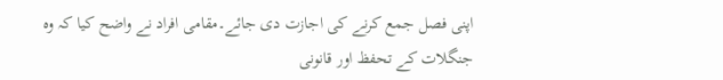اپنی فصل جمع کرنے کی اجازت دی جائے۔مقامی افراد نے واضح کیا کہ وہ جنگلات کے تحفظ اور قانونی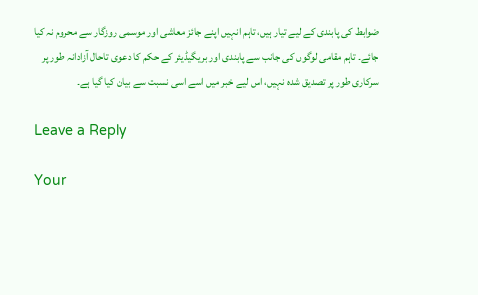ضوابط کی پابندی کے لیے تیار ہیں، تاہم انہیں اپنے جائز معاشی اور موسمی روزگار سے محروم نہ کیا جائے۔ تاہم مقامی لوگوں کی جانب سے پابندی اور بریگیڈیئر کے حکم کا دعوی تاحال آزادانہ طور پر سرکاری طور پر تصدیق شدہ نہیں، اس لیے خبر میں اسے اسی نسبت سے بیان کیا گیا ہے۔

Leave a Reply

Your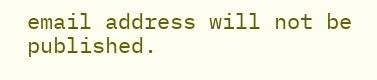email address will not be published.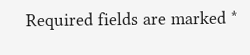Required fields are marked *